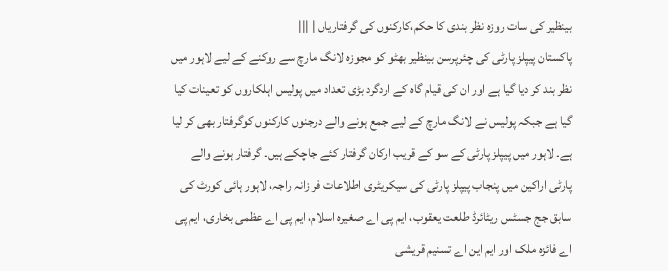بینظیر کی سات روزہ نظر بندی کا حکم،کارکنوں کی گرفتاریاں | |||
پاکستان پیپلز پارٹی کی چئرپرسن بینظیر بھٹو کو مجوزہ لانگ مارچ سے روکنے کے لیے لاہور میں نظر بند کر دیا گیا ہے اور ان کی قیام گاہ کے اردگرد بڑی تعداد میں پولیس اہلکاروں کو تعینات کیا گیا ہے جبکہ پولیس نے لانگ مارچ کے لیے جمع ہونے والے درجنوں کارکنوں کوگرفتار بھی کر لیا ہے۔ لاہور میں پیپلز پارٹی کے سو کے قریب ارکان گرفتار کئے جاچکے ہیں۔ گرفتار ہونے والے پارٹی اراکین میں پنجاب پیپلز پارٹی کی سیکریٹری اطلاعات فر زانہ راجہ، لاہور ہائی کورٹ کی سابق جج جسٹس ریٹائرڈ طلعت یعقوب، ایم پی اے صغیرہ اسلام، ایم پی اے عظمی بخاری، ایم پی اے فائزہ ملک اور ایم این اے تسنیم قریشی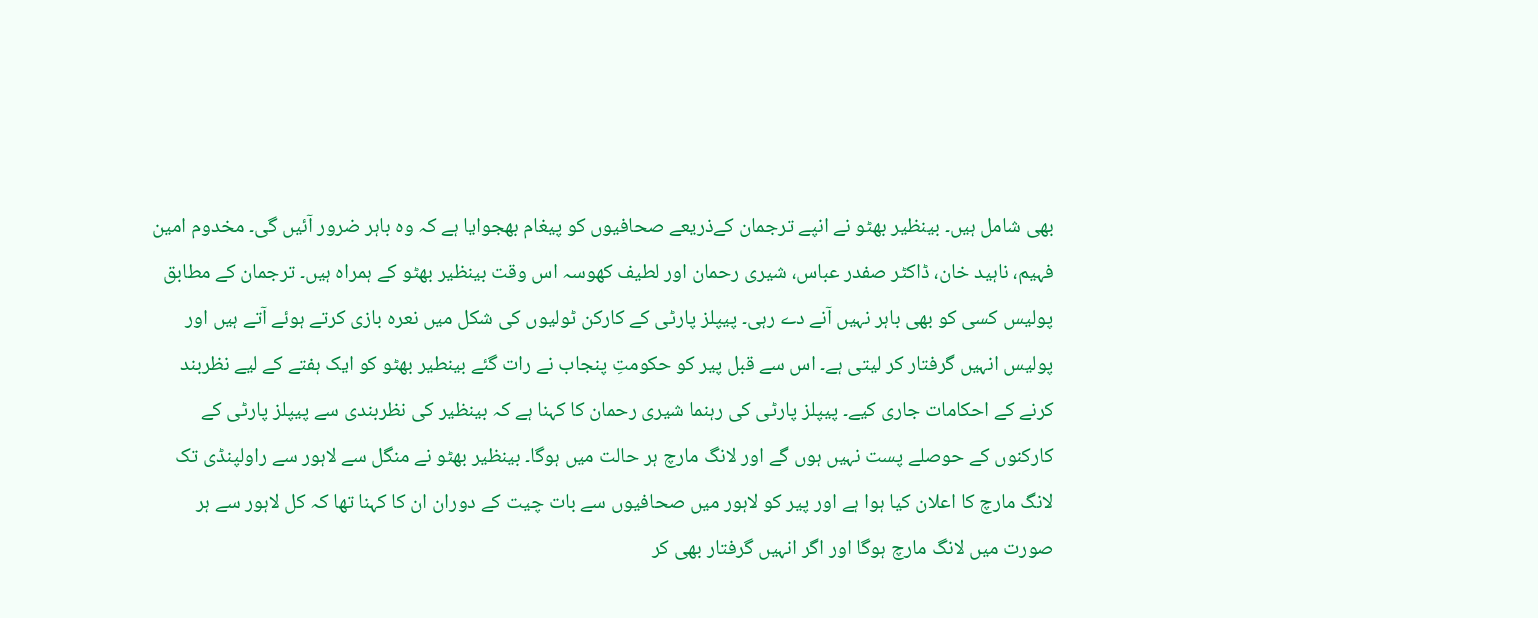بھی شامل ہیں۔ بینظیر بھٹو نے انپے ترجمان کےذریعے صحافیوں کو پیغام بھجوایا ہے کہ وہ باہر ضرور آئیں گی۔ مخدوم امین فہیم، ناہید خان، ڈاکٹر صفدر عباس، شیری رحمان اور لطیف کھوسہ اس وقت بینظیر بھٹو کے ہمراہ ہیں۔ ترجمان کے مطابق پولیس کسی کو بھی باہر نہیں آنے دے رہی۔ پیپلز پارٹی کے کارکن ٹولیوں کی شکل میں نعرہ بازی کرتے ہوئے آتے ہیں اور پولیس انہیں گرفتار کر لیتی ہے۔ اس سے قبل پیر کو حکومتِ پنجاب نے رات گئے بینطیر بھٹو کو ایک ہفتے کے لیے نظربند کرنے کے احکامات جاری کیے۔ پیپلز پارٹی کی رہنما شیری رحمان کا کہنا ہے کہ بینظیر کی نظربندی سے پیپلز پارٹی کے کارکنوں کے حوصلے پست نہیں ہوں گے اور لانگ مارچ ہر حالت میں ہوگا۔ بینظیر بھٹو نے منگل سے لاہور سے راولپنڈی تک لانگ مارچ کا اعلان کیا ہوا ہے اور پیر کو لاہور میں صحافیوں سے بات چیت کے دوران ان کا کہنا تھا کہ کل لاہور سے ہر صورت میں لانگ مارچ ہوگا اور اگر انہیں گرفتار بھی کر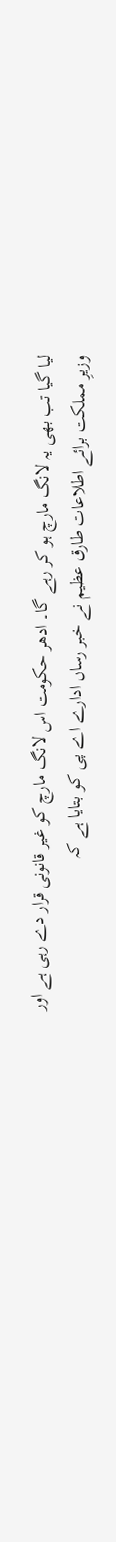لیا گیا تب بھی یہ لانگ مارچ ہو کر رہے گا۔ ادھر حکومت اس لانگ مارچ کو غیر قانونی قرار دے رہی ہے اور وزیرِ مملکت برائے اطلاعات طارق عظیم نے خبر رساں ادارے اے پی کو بتایا ہے کہ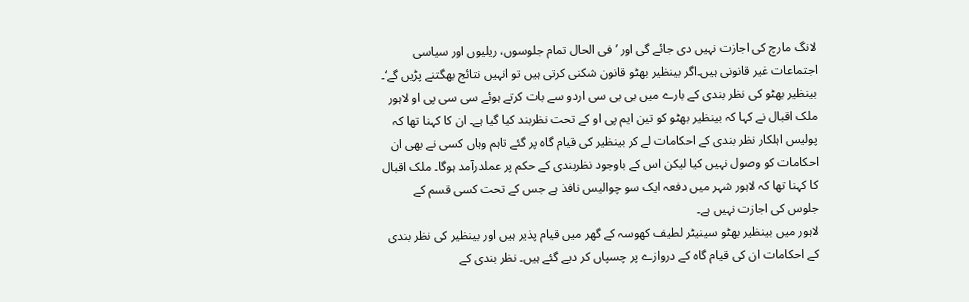لانگ مارچ کی اجازت نہیں دی جائے گی اور ’فی الحال تمام جلوسوں، ریلیوں اور سیاسی اجتماعات غیر قانونی ہیں۔اگر بینظیر بھٹو قانون شکنی کرتی ہیں تو انہیں نتائج بھگتنے پڑیں گے‘۔ بینظیر بھٹو کی نظر بندی کے بارے میں بی بی سی اردو سے بات کرتے ہوئے سی سی پی او لاہور ملک اقبال نے کہا کہ بینظیر بھٹو کو تین ایم پی او کے تحت نظربند کیا گیا ہے۔ ان کا کہنا تھا کہ پولیس اہلکار نظر بندی کے احکامات لے کر بینظیر کی قیام گاہ پر گئے تاہم وہاں کسی نے بھی ان احکامات کو وصول نہیں کیا لیکن اس کے باوجود نظربندی کے حکم پر عملدرآمد ہوگا۔ ملک اقبال کا کہنا تھا کہ لاہور شہر میں دفعہ ایک سو چوالیس نافذ ہے جس کے تحت کسی قسم کے جلوس کی اجازت نہیں ہے۔
لاہور میں بینظیر بھٹو سینیٹر لطیف کھوسہ کے گھر میں قیام پذیر ہیں اور بینظیر کی نظر بندی کے احکامات ان کی قیام گاہ کے دروازے پر چسپاں کر دیے گئے ہیں۔ نظر بندی کے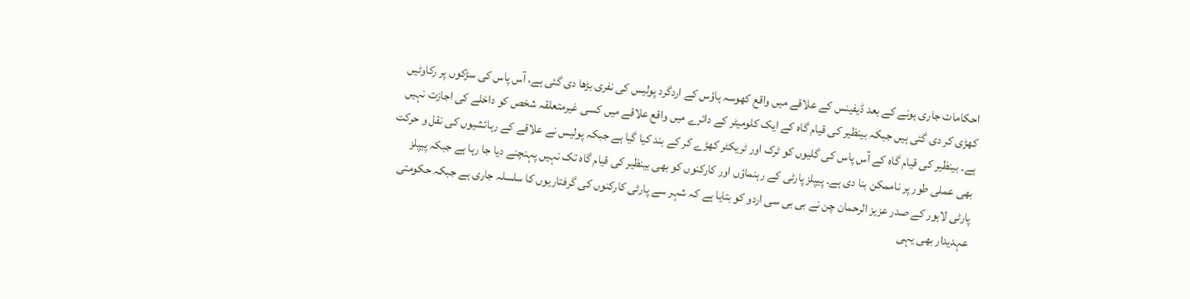احکامات جاری ہونے کے بعد ڈیفینس کے علاقے میں واقع کھوسہ ہاؤس کے اردگرد پولیس کی نفری بڑھا دی گئی ہے، آس پاس کی سڑکوں پر رکاوٹیں کھڑی کر دی گئی ہیں جبکہ بینظیر کی قیام گاہ کے ایک کلومیٹر کے دائرے میں واقع علاقے میں کسی غیرمتعلقہ شخص کو داخلے کی اجازت نہیں ہے۔ بینظیر کی قیام گاہ کے آس پاس کی گلیوں کو ٹرک اور ٹریکٹر کھڑے کر کے بند کیا گیا ہے جبکہ پولیس نے علاقے کے رہائشیوں کی نقل و حرکت بھی عملی طور پر ناممکن بنا دی ہے۔ پیپلز پارٹی کے رہنماؤں اور کارکنوں کو بھی بینظیر کی قیام گاہ تک نہیں پہنچنے دیا جا رہا ہے جبکہ پیپلز پارٹی لاہور کے صدر عزیز الرحمان چن نے بی بی سی اردو کو بتایا ہے کہ شہر سے پارٹی کارکنوں کی گرفتاریوں کا سلسلہ جاری ہے جبکہ حکومتی عہدیدار بھی یہی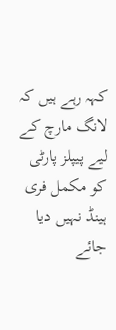کہہ رہے ہیں کہ لانگ مارچ کے لیے پیپلز پارٹی کو مکمل فری ہینڈ نہیں دیا جائے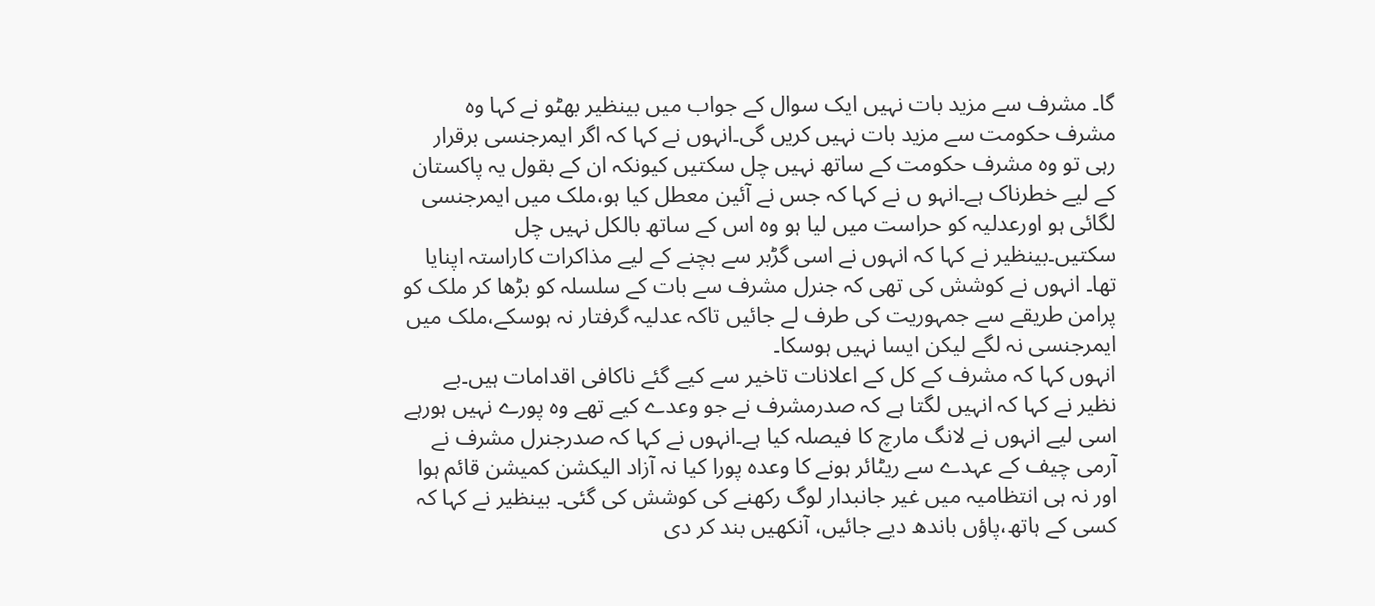گا۔ مشرف سے مزید بات نہیں ایک سوال کے جواب میں بینظیر بھٹو نے کہا وہ مشرف حکومت سے مزید بات نہیں کریں گی۔انہوں نے کہا کہ اگر ایمرجنسی برقرار رہی تو وہ مشرف حکومت کے ساتھ نہیں چل سکتیں کیونکہ ان کے بقول یہ پاکستان کے لیے خطرناک ہے۔انہو ں نے کہا کہ جس نے آئین معطل کیا ہو،ملک میں ایمرجنسی لگائی ہو اورعدلیہ کو حراست میں لیا ہو وہ اس کے ساتھ بالکل نہیں چل سکتیں۔بینظیر نے کہا کہ انہوں نے اسی گڑبر سے بچنے کے لیے مذاکرات کاراستہ اپنایا تھا۔ انہوں نے کوشش کی تھی کہ جنرل مشرف سے بات کے سلسلہ کو بڑھا کر ملک کو پرامن طریقے سے جمہوریت کی طرف لے جائیں تاکہ عدلیہ گرفتار نہ ہوسکے،ملک میں ایمرجنسی نہ لگے لیکن ایسا نہیں ہوسکا۔
انہوں کہا کہ مشرف کے کل کے اعلانات تاخیر سے کیے گئے ناکافی اقدامات ہیں۔بے نظیر نے کہا کہ انہیں لگتا ہے کہ صدرمشرف نے جو وعدے کیے تھے وہ پورے نہیں ہورہے اسی لیے انہوں نے لانگ مارچ کا فیصلہ کیا ہے۔انہوں نے کہا کہ صدرجنرل مشرف نے آرمی چیف کے عہدے سے ریٹائر ہونے کا وعدہ پورا کیا نہ آزاد الیکشن کمیشن قائم ہوا اور نہ ہی انتظامیہ میں غیر جانبدار لوگ رکھنے کی کوشش کی گئی۔ بینظیر نے کہا کہ کسی کے ہاتھ،پاؤں باندھ دیے جائیں، آنکھیں بند کر دی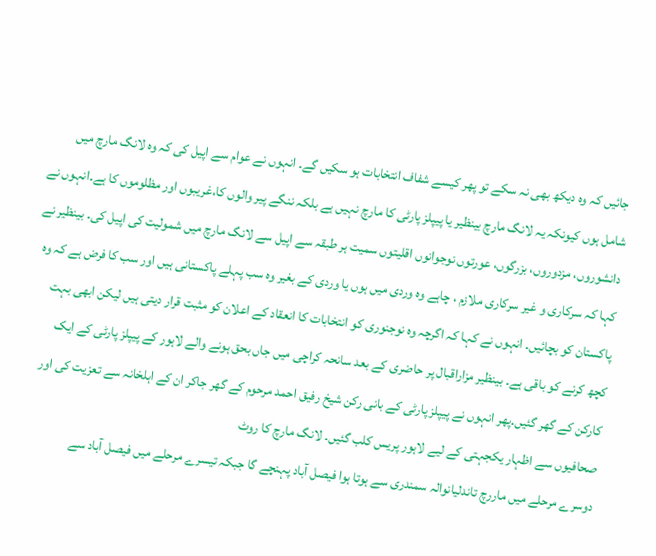جائیں کہ وہ دیکھ بھی نہ سکے تو پھر کیسے شفاف انتخابات ہو سکیں گے۔ انہوں نے عوام سے اپیل کی کہ وہ لانگ مارچ میں شامل ہوں کیونکہ یہ لانگ مارچ بینظیر یا پیپلز پارٹی کا مارچ نہیں ہے بلکہ ننگے پیر والوں کا،غریبوں اور مظلوموں کا ہے۔انہوں نے دانشوروں، مزدوروں، بزرگوں، عورتوں نوجوانوں اقلیتوں سمیت ہر طبقہ سے اپیل سے لانگ مارچ میں شمولیت کی اپیل کی۔ بینظیر نے کہا کہ سرکاری و غیر سرکاری ملازم ، چاہے وہ وردی میں ہوں یا وردی کے بغیر وہ سب پہلے پاکستانی ہیں اور سب کا فرض ہے کہ وہ پاکستان کو بچائیں۔ انہوں نے کہا کہ اگرچہ وہ نوجنوری کو انتخابات کا انعقاد کے اعلان کو مثبت قرار دیتی ہیں لیکن ابھی بہت کچھ کرنے کو باقی ہے۔ بینظیر مزاراقبال پر حاضری کے بعد سانحہ کراچی میں جاں بحق ہونے والے لاہور کے پیپلز پارٹی کے ایک کارکن کے گھر گئیں۔پھر انہوں نے پیپلز پارٹی کے بانی رکن شیخ رفیق احمد مرحوم کے گھر جاکر ان کے اہلخانہ سے تعزیت کی اور صحافیوں سے اظہار یکجہتی کے لیے لاہور پریس کلب گئیں۔ لانگ مارچ کا روٹ
دوسرے مرحلے میں ماررچ تاندلیانوالہ سمندری سے ہوتا ہوا فیصل آباد پہنچے گا جبکہ تیسرے مرحلے میں فیصل آباد سے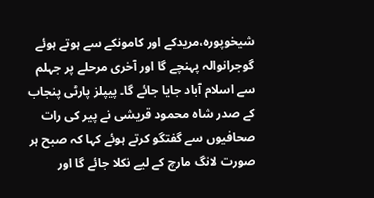شیخوپورہ،مریدکے اور کامونکے سے ہوتے ہوئے گوجرانوالہ پہنچے گا اور آخری مرحلے پر جہلم سے اسلام آباد جایا جائے گا۔ پیپلز پارٹی پنجاب کے صدر شاہ محمود قریشی نے پیر کی رات صحافیوں سے گفتگو کرتے ہوئے کہا کہ صبح ہر صورت لانگ مارچ کے لیے نکلا جائے گا اور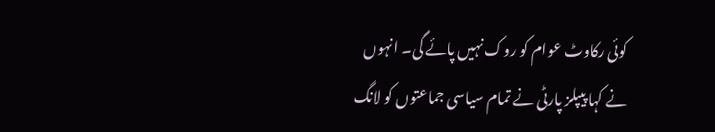کوئی رکاوٹ عوام کو روک نہیں پائے گی۔ انہوں نے کہا پیپلز پارٹی نے تمام سیاسی جماعتوں کو لانگ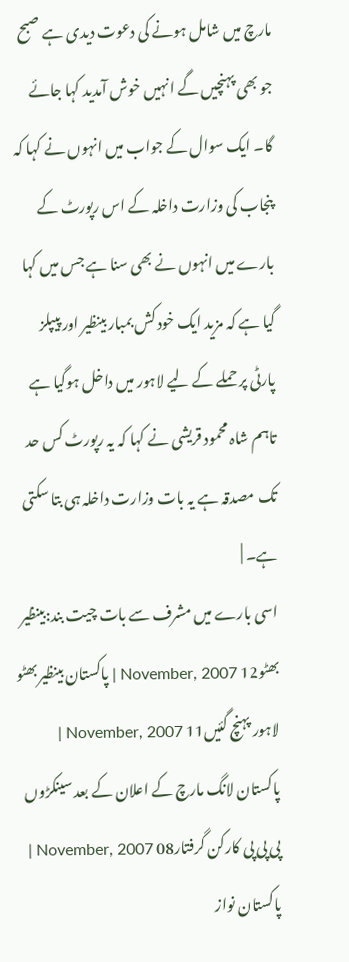مارچ میں شامل ہونے کی دعوت دیدی ہے صبح جو بھی پہنچیں گے انہیں خوش آمدید کہا جائے گا۔ ایک سوال کے جواب میں انہوں نے کہا کہ پنجاب کی وزارت داخلہ کے اس رپورٹ کے بارے میں انہوں نے بھی سنا ہے جس میں کہا گیا ہے کہ مزید ایک خود کش بمبار بینظیر اور پیپلز پارٹی پر حملے کے لیے لاہور میں داخل ہوگیا ہے تاہم شاہ محمود قریشی نے کہا کہ یہ رپورٹ کس حد تک مصدقہ ہے یہ بات وزارت داخلہ ہی بتا سکتی ہے۔ |
اسی بارے میں مشرف سے بات چیت بند:بینظیر بھٹو12 November, 2007 | پاکستان بینظیر بھٹو لاہور پہنچ گئیں11 November, 2007 | پاکستان لانگ مارچ کے اعلان کے بعد سینکڑوں پی پی پی کارکن گرفتار08 November, 2007 | پاکستان نواز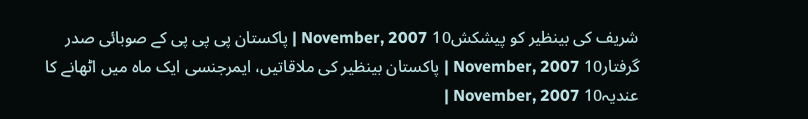شریف کی بینظیر کو پیشکش10 November, 2007 | پاکستان پی پی پی کے صوبائی صدر گرفتار10 November, 2007 | پاکستان بینظیر کی ملاقاتیں، ایمرجنسی ایک ماہ میں اٹھانے کا عندیہ10 November, 2007 |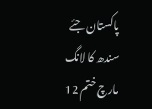پاکستان جئے سندھ کا لانگ مارچ ختم 12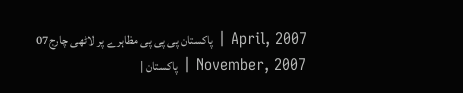April, 2007 | پاکستان پی پی پی مظاہرے پر لاٹھی چارج07 November, 2007 | پاکستان |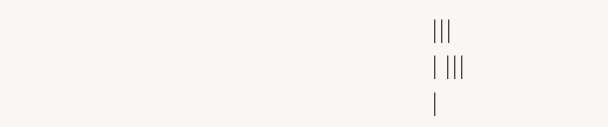|||
| |||
|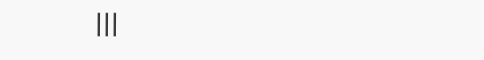|||